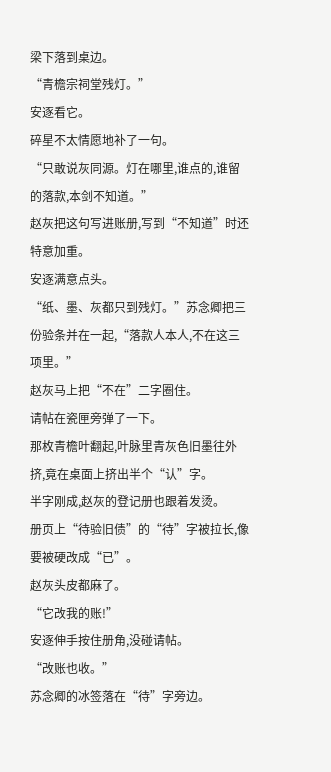梁下落到桌边。
“青檐宗祠堂残灯。”
安逐看它。
碎星不太情愿地补了一句。
“只敢说灰同源。灯在哪里,谁点的,谁留的落款,本剑不知道。”
赵灰把这句写进账册,写到“不知道”时还特意加重。
安逐满意点头。
“纸、墨、灰都只到残灯。”苏念卿把三份验条并在一起,“落款人本人,不在这三项里。”
赵灰马上把“不在”二字圈住。
请帖在瓷匣旁弹了一下。
那枚青檐叶翻起,叶脉里青灰色旧墨往外挤,竟在桌面上挤出半个“认”字。
半字刚成,赵灰的登记册也跟着发烫。
册页上“待验旧债”的“待”字被拉长,像要被硬改成“已”。
赵灰头皮都麻了。
“它改我的账!”
安逐伸手按住册角,没碰请帖。
“改账也收。”
苏念卿的冰签落在“待”字旁边。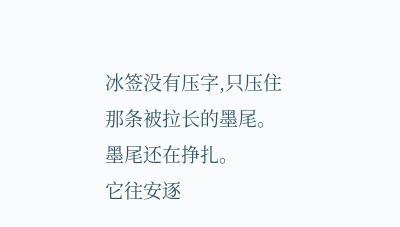冰签没有压字,只压住那条被拉长的墨尾。
墨尾还在挣扎。
它往安逐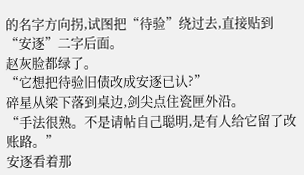的名字方向拐,试图把“待验”绕过去,直接贴到“安逐”二字后面。
赵灰脸都绿了。
“它想把待验旧债改成安逐已认?”
碎星从梁下落到桌边,剑尖点住瓷匣外沿。
“手法很熟。不是请帖自己聪明,是有人给它留了改账路。”
安逐看着那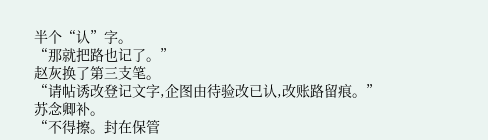半个“认”字。
“那就把路也记了。”
赵灰换了第三支笔。
“请帖诱改登记文字,企图由待验改已认,改账路留痕。”
苏念卿补。
“不得擦。封在保管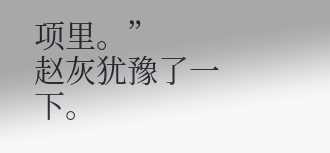项里。”
赵灰犹豫了一下。